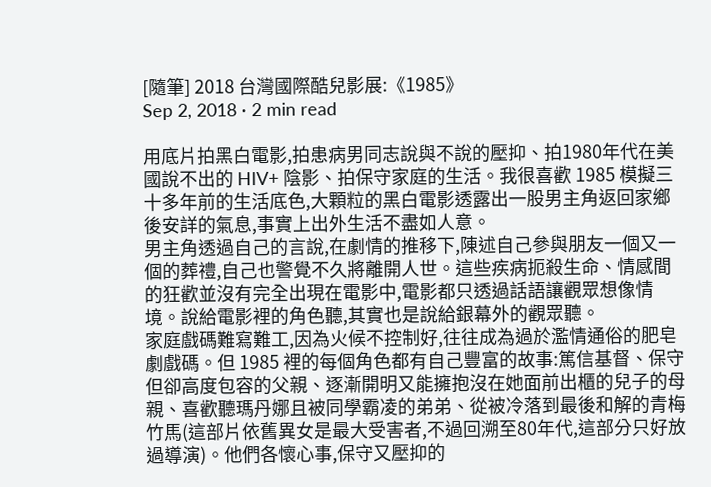[隨筆] 2018 台灣國際酷兒影展:《1985》
Sep 2, 2018 · 2 min read

用底片拍黑白電影,拍患病男同志說與不說的壓抑、拍1980年代在美國說不出的 HIV+ 陰影、拍保守家庭的生活。我很喜歡 1985 模擬三十多年前的生活底色,大顆粒的黑白電影透露出一股男主角返回家鄉後安詳的氣息,事實上出外生活不盡如人意。
男主角透過自己的言說,在劇情的推移下,陳述自己參與朋友一個又一個的葬禮,自己也警覺不久將離開人世。這些疾病扼殺生命、情感間的狂歡並沒有完全出現在電影中,電影都只透過話語讓觀眾想像情境。說給電影裡的角色聽,其實也是說給銀幕外的觀眾聽。
家庭戲碼難寫難工,因為火候不控制好,往往成為過於濫情通俗的肥皂劇戲碼。但 1985 裡的每個角色都有自己豐富的故事:篤信基督、保守但卻高度包容的父親、逐漸開明又能擁抱沒在她面前出櫃的兒子的母親、喜歡聽瑪丹娜且被同學霸凌的弟弟、從被冷落到最後和解的青梅竹馬(這部片依舊異女是最大受害者,不過回溯至80年代,這部分只好放過導演)。他們各懷心事,保守又壓抑的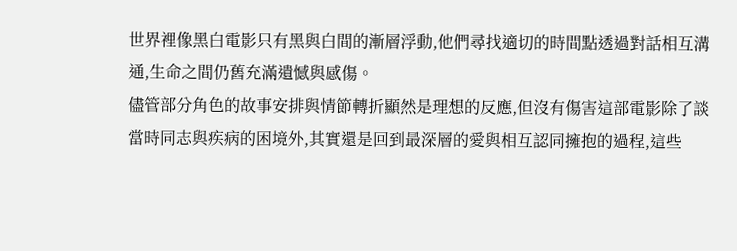世界裡像黑白電影只有黑與白間的漸層浮動,他們尋找適切的時間點透過對話相互溝通,生命之間仍舊充滿遺憾與感傷。
儘管部分角色的故事安排與情節轉折顯然是理想的反應,但沒有傷害這部電影除了談當時同志與疾病的困境外,其實還是回到最深層的愛與相互認同擁抱的過程,這些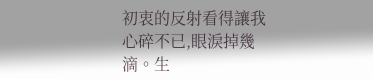初衷的反射看得讓我心碎不已,眼淚掉幾滴。生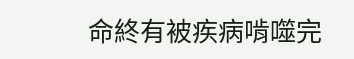命終有被疾病啃噬完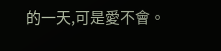的一天,可是愛不會。